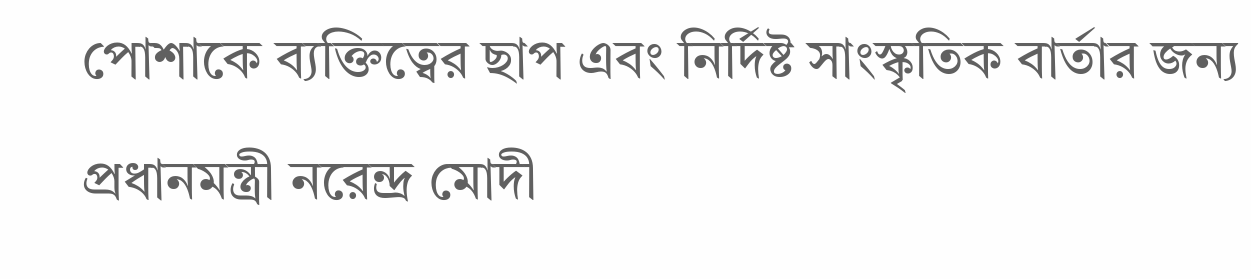পোশাকে ব্যক্তিত্বের ছাপ এবং নির্দিষ্ট সাংস্কৃতিক বার্তার জন্য প্রধানমন্ত্রী নরেন্দ্র মোদী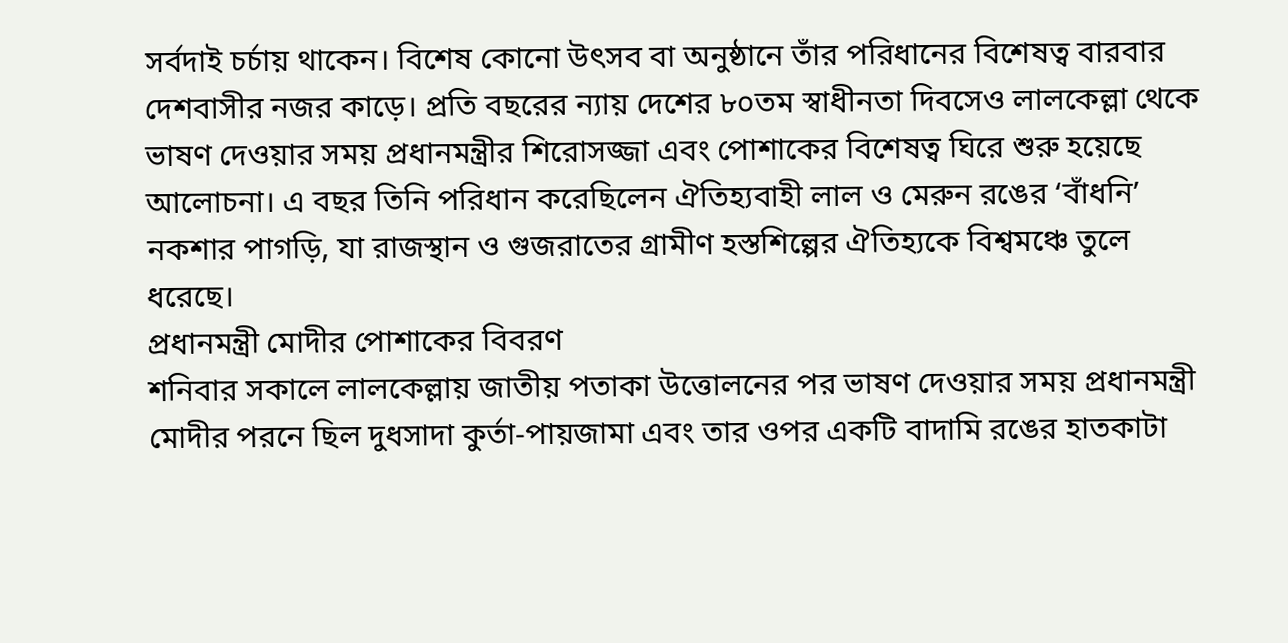সর্বদাই চর্চায় থাকেন। বিশেষ কোনো উৎসব বা অনুষ্ঠানে তাঁর পরিধানের বিশেষত্ব বারবার দেশবাসীর নজর কাড়ে। প্রতি বছরের ন্যায় দেশের ৮০তম স্বাধীনতা দিবসেও লালকেল্লা থেকে ভাষণ দেওয়ার সময় প্রধানমন্ত্রীর শিরোসজ্জা এবং পোশাকের বিশেষত্ব ঘিরে শুরু হয়েছে আলোচনা। এ বছর তিনি পরিধান করেছিলেন ঐতিহ্যবাহী লাল ও মেরুন রঙের ‘বাঁধনি’ নকশার পাগড়ি, যা রাজস্থান ও গুজরাতের গ্রামীণ হস্তশিল্পের ঐতিহ্যকে বিশ্বমঞ্চে তুলে ধরেছে।
প্রধানমন্ত্রী মোদীর পোশাকের বিবরণ
শনিবার সকালে লালকেল্লায় জাতীয় পতাকা উত্তোলনের পর ভাষণ দেওয়ার সময় প্রধানমন্ত্রী মোদীর পরনে ছিল দুধসাদা কুর্তা-পায়জামা এবং তার ওপর একটি বাদামি রঙের হাতকাটা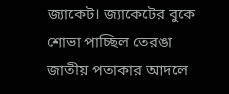জ্যাকেট। জ্যাকেটের বুকে শোভা পাচ্ছিল তেরঙা জাতীয় পতাকার আদলে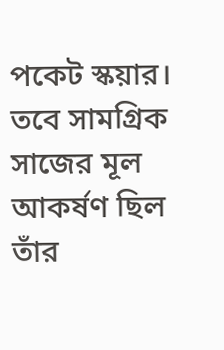পকেট স্কয়ার।
তবে সামগ্রিক সাজের মূল আকর্ষণ ছিল তাঁর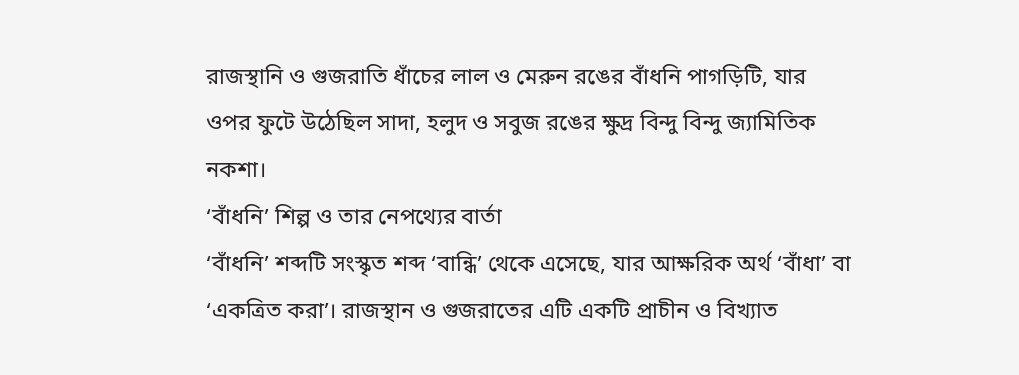রাজস্থানি ও গুজরাতি ধাঁচের লাল ও মেরুন রঙের বাঁধনি পাগড়িটি, যার ওপর ফুটে উঠেছিল সাদা, হলুদ ও সবুজ রঙের ক্ষুদ্র বিন্দু বিন্দু জ্যামিতিক নকশা।
‘বাঁধনি’ শিল্প ও তার নেপথ্যের বার্তা
‘বাঁধনি’ শব্দটি সংস্কৃত শব্দ ‘বান্ধি’ থেকে এসেছে, যার আক্ষরিক অর্থ ‘বাঁধা’ বা ‘একত্রিত করা’। রাজস্থান ও গুজরাতের এটি একটি প্রাচীন ও বিখ্যাত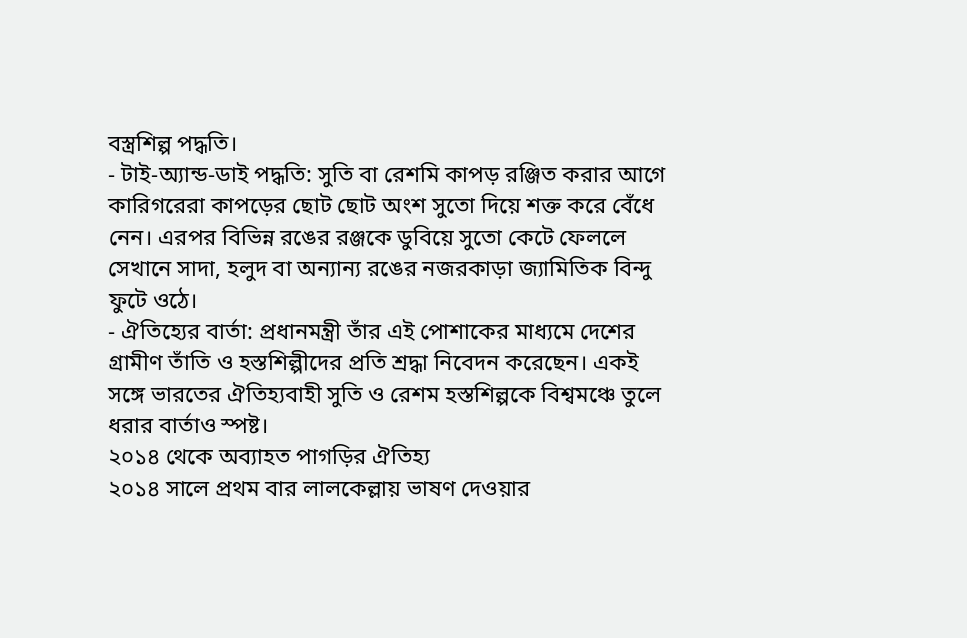বস্ত্রশিল্প পদ্ধতি।
- টাই-অ্যান্ড-ডাই পদ্ধতি: সুতি বা রেশমি কাপড় রঞ্জিত করার আগে কারিগরেরা কাপড়ের ছোট ছোট অংশ সুতো দিয়ে শক্ত করে বেঁধে নেন। এরপর বিভিন্ন রঙের রঞ্জকে ডুবিয়ে সুতো কেটে ফেললে সেখানে সাদা, হলুদ বা অন্যান্য রঙের নজরকাড়া জ্যামিতিক বিন্দু ফুটে ওঠে।
- ঐতিহ্যের বার্তা: প্রধানমন্ত্রী তাঁর এই পোশাকের মাধ্যমে দেশের গ্রামীণ তাঁতি ও হস্তশিল্পীদের প্রতি শ্রদ্ধা নিবেদন করেছেন। একই সঙ্গে ভারতের ঐতিহ্যবাহী সুতি ও রেশম হস্তশিল্পকে বিশ্বমঞ্চে তুলে ধরার বার্তাও স্পষ্ট।
২০১৪ থেকে অব্যাহত পাগড়ির ঐতিহ্য
২০১৪ সালে প্রথম বার লালকেল্লায় ভাষণ দেওয়ার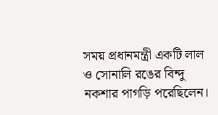সময় প্রধানমন্ত্রী একটি লাল ও সোনালি রঙের বিন্দু নকশার পাগড়ি পরেছিলেন।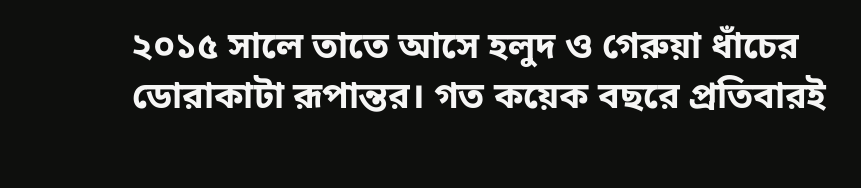২০১৫ সালে তাতে আসে হলুদ ও গেরুয়া ধাঁচের ডোরাকাটা রূপান্তর। গত কয়েক বছরে প্রতিবারই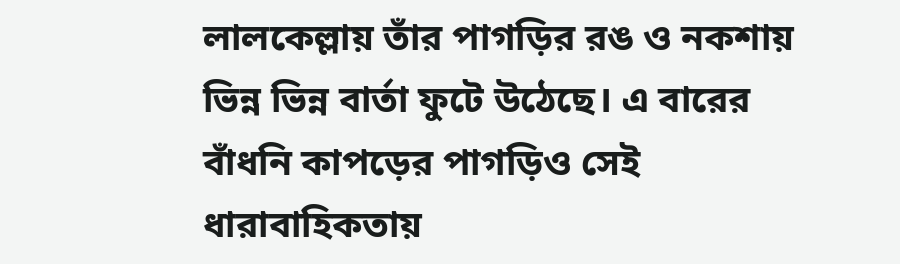লালকেল্লায় তাঁর পাগড়ির রঙ ও নকশায় ভিন্ন ভিন্ন বার্তা ফুটে উঠেছে। এ বারের বাঁধনি কাপড়ের পাগড়িও সেই ধারাবাহিকতায়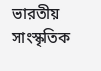ভারতীয় সাংস্কৃতিক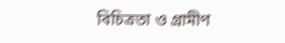বিচিত্রতা ও গ্রামীণ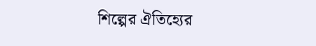শিল্পের ঐতিহ্যের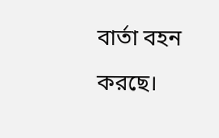বার্তা বহন করছে।